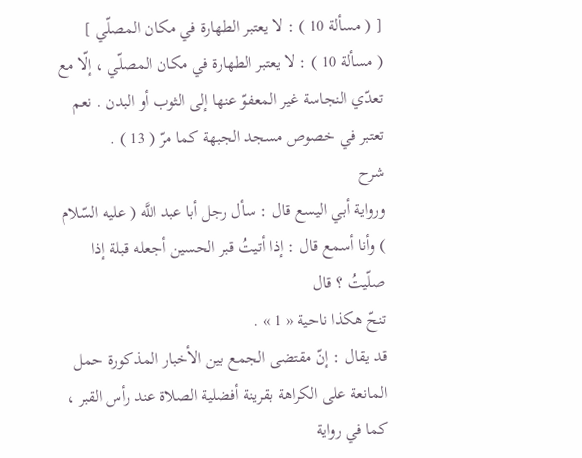[ ( مسألة 10 ) : لا يعتبر الطهارة في مكان المصلّي ]
( مسألة 10 ) : لا يعتبر الطهارة في مكان المصلّي ، إلّا مع تعدّي النجاسة غير المعفوّ عنها إلى الثوب أو البدن . نعم تعتبر في خصوص مسجد الجبهة كما مرّ ( 13 ) .
شرح
ورواية أبي اليسع قال : سأل رجل أبا عبد اللَّه ( عليه السّلام ) وأنا أسمع قال : إذا أتيتُ قبر الحسين أجعله قبلة إذا صلّيتُ ؟ قال
تنحّ هكذا ناحية « 1 » .
قد يقال : إنّ مقتضى الجمع بين الأخبار المذكورة حمل المانعة على الكراهة بقرينة أفضلية الصلاة عند رأس القبر ، كما في رواية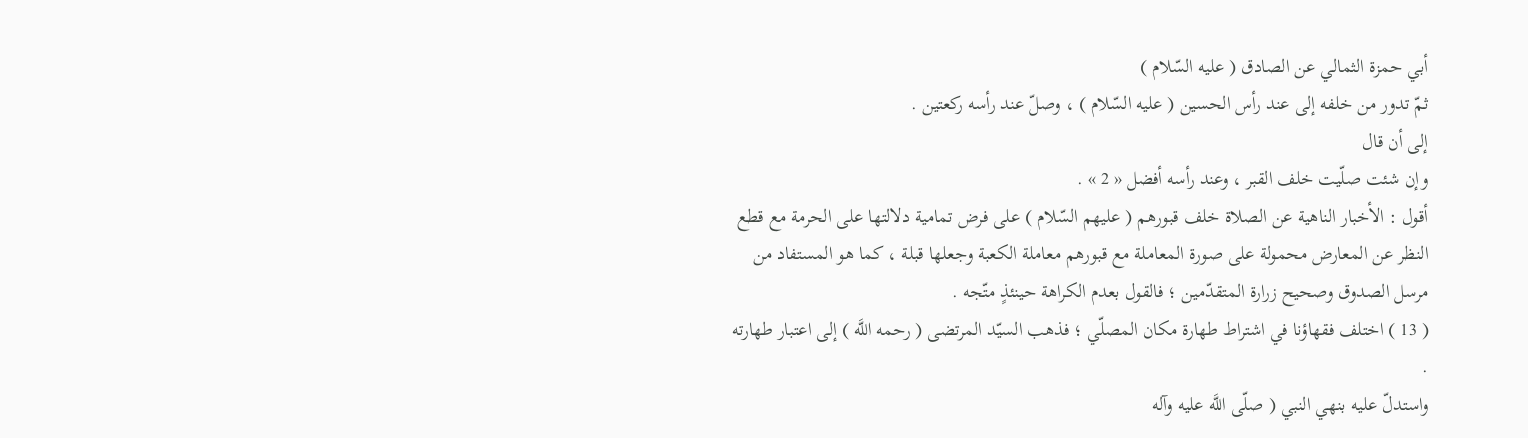أبي حمزة الثمالي عن الصادق ( عليه السّلام )
ثمّ تدور من خلفه إلى عند رأس الحسين ( عليه السّلام ) ، وصلّ عند رأسه ركعتين .
إلى أن قال
وإن شئت صلّيت خلف القبر ، وعند رأسه أفضل « 2 » .
أقول : الأخبار الناهية عن الصلاة خلف قبورهم ( عليهم السّلام ) على فرض تمامية دلالتها على الحرمة مع قطع النظر عن المعارض محمولة على صورة المعاملة مع قبورهم معاملة الكعبة وجعلها قبلة ، كما هو المستفاد من مرسل الصدوق وصحيح زرارة المتقدّمين ؛ فالقول بعدم الكراهة حينئذٍ متّجه .
( 13 ) اختلف فقهاؤنا في اشتراط طهارة مكان المصلّي ؛ فذهب السيّد المرتضى ( رحمه اللَّه ) إلى اعتبار طهارته .
واستدلّ عليه بنهي النبي ( صلّى اللَّه عليه وآله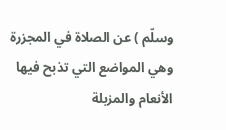وسلّم ) عن الصلاة في المجزرة وهي المواضع التي تذبح فيها الأنعام والمزبلة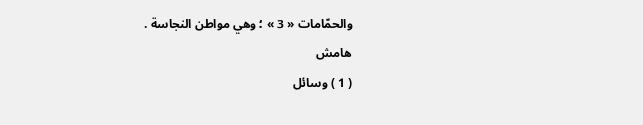والحمّامات « 3 » ؛ وهي مواطن النجاسة .
هامش
( 1 ) وسائل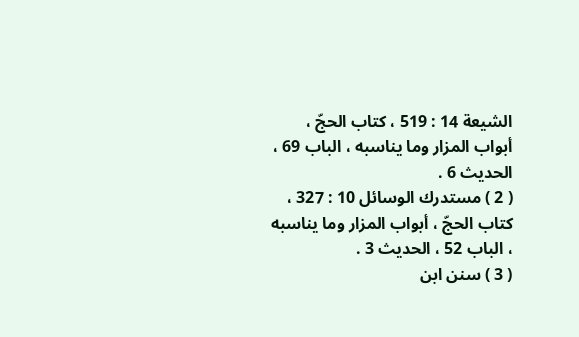الشيعة 14 : 519 ، كتاب الحجّ ، أبواب المزار وما يناسبه ، الباب 69 ، الحديث 6 .
( 2 ) مستدرك الوسائل 10 : 327 ، كتاب الحجّ ، أبواب المزار وما يناسبه ، الباب 52 ، الحديث 3 .
( 3 ) سنن ابن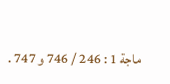ماجة 1 : 246 / 746 و 747 .